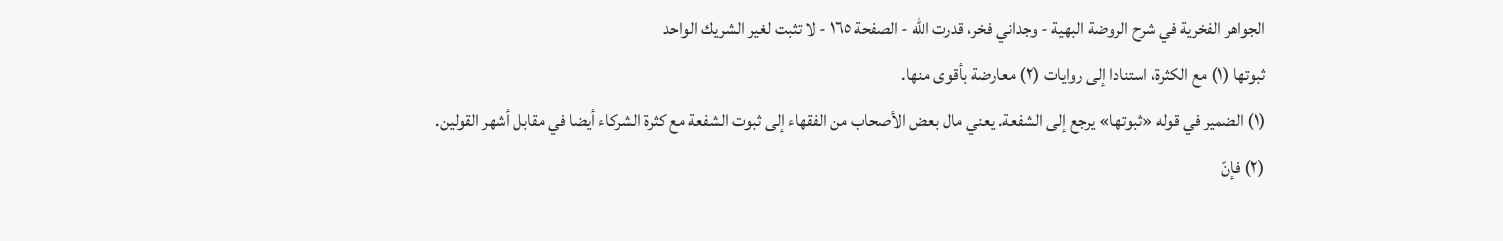الجواهر الفخرية في شرح الروضة البهية - وجداني فخر، قدرت الله - الصفحة ١٦٥ - لا تثبت لغير الشريك الواحد
ثبوتها (١) مع الكثرة، استنادا إلى روايات (٢) معارضة بأقوى منها.
(١) الضمير في قوله «ثبوتها» يرجع إلى الشفعة. يعني مال بعض الأصحاب من الفقهاء إلى ثبوت الشفعة مع كثرة الشركاء أيضا في مقابل أشهر القولين.
(٢) فإنّ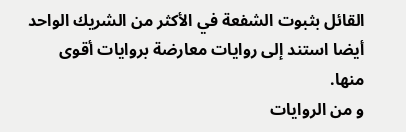القائل بثبوت الشفعة في الأكثر من الشريك الواحد أيضا استند إلى روايات معارضة بروايات أقوى منها.
و من الروايات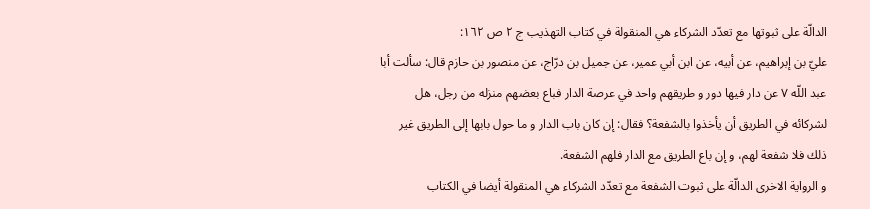الدالّة على ثبوتها مع تعدّد الشركاء هي المنقولة في كتاب التهذيب ج ٢ ص ١٦٢:
عليّ بن إبراهيم، عن أبيه، عن ابن أبي عمير، عن جميل بن درّاج، عن منصور بن حازم قال: سألت أبا عبد اللّه ٧ عن دار فيها دور و طريقهم واحد في عرصة الدار فباع بعضهم منزله من رجل، هل لشركائه في الطريق أن يأخذوا بالشفعة؟ فقال: إن كان باب الدار و ما حول بابها إلى الطريق غير ذلك فلا شفعة لهم، و إن باع الطريق مع الدار فلهم الشفعة.
و الرواية الاخرى الدالّة على ثبوت الشفعة مع تعدّد الشركاء هي المنقولة أيضا في الكتاب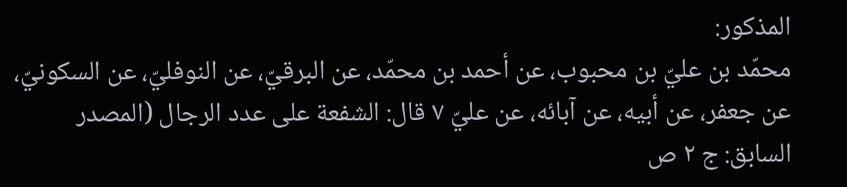المذكور:
محمّد بن عليّ بن محبوب، عن أحمد بن محمّد، عن البرقيّ، عن النوفليّ، عن السكونيّ، عن جعفر، عن أبيه، عن آبائه، عن عليّ ٧ قال: الشفعة على عدد الرجال (المصدر السابق: ج ٢ ص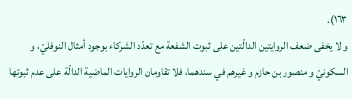١٦٣).
و لا يخفى ضعف الروايتين الدالّتين على ثبوت الشفعة مع تعدّد الشركاء بوجود أمثال النوفليّ، و السكونيّ و منصور بن حازم و غيرهم في سندهما، فلا تقاومان الروايات الماضية الدالّة على عدم ثبوتها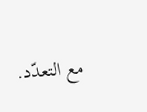مع التعدّد.